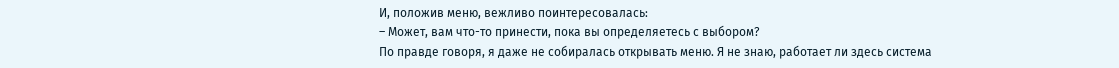И, положив меню, вежливо поинтересовалась:
– Может, вам что-то принести, пока вы определяетесь с выбором?
По правде говоря, я даже не собиралась открывать меню. Я не знаю, работает ли здесь система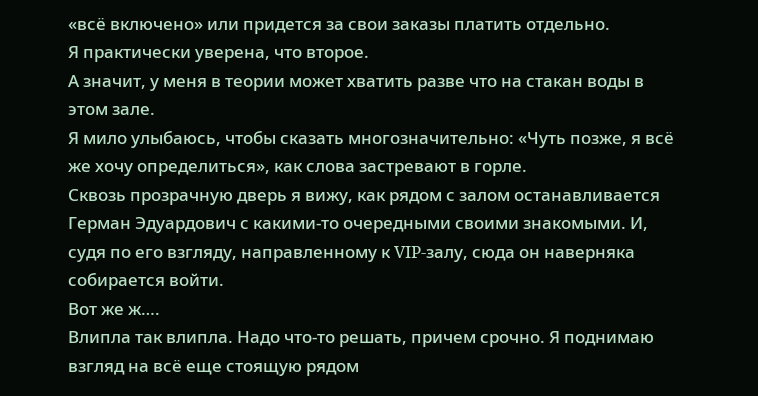«всё включено» или придется за свои заказы платить отдельно.
Я практически уверена, что второе.
А значит, у меня в теории может хватить разве что на стакан воды в этом зале.
Я мило улыбаюсь, чтобы сказать многозначительно: «Чуть позже, я всё же хочу определиться», как слова застревают в горле.
Сквозь прозрачную дверь я вижу, как рядом с залом останавливается Герман Эдуардович с какими-то очередными своими знакомыми. И, судя по его взгляду, направленному к VIP-залу, сюда он наверняка собирается войти.
Вот же ж….
Влипла так влипла. Надо что-то решать, причем срочно. Я поднимаю взгляд на всё еще стоящую рядом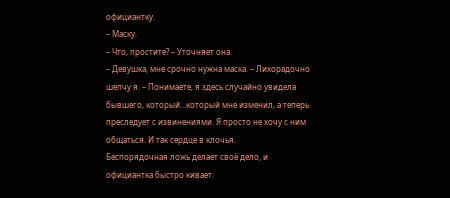официантку.
– Маску.
– Что, простите? – Уточняет она.
– Девушка, мне срочно нужна маска. – Лихорадочно шепчу я. – Понимаете, я здесь случайно увидела бывшего, который…который мне изменил, а теперь преследует с извинениями. Я просто не хочу с ним общаться. И так сердце в клочья.
Беспорядочная ложь делает своё дело, и официантка быстро кивает.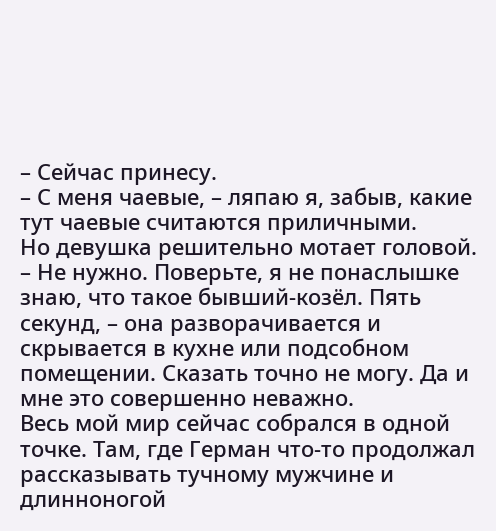– Сейчас принесу.
– С меня чаевые, – ляпаю я, забыв, какие тут чаевые считаются приличными.
Но девушка решительно мотает головой.
– Не нужно. Поверьте, я не понаслышке знаю, что такое бывший-козёл. Пять секунд, – она разворачивается и скрывается в кухне или подсобном помещении. Сказать точно не могу. Да и мне это совершенно неважно.
Весь мой мир сейчас собрался в одной точке. Там, где Герман что-то продолжал рассказывать тучному мужчине и длинноногой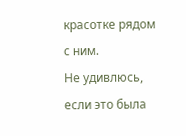красотке рядом с ним.
Не удивлюсь, если это была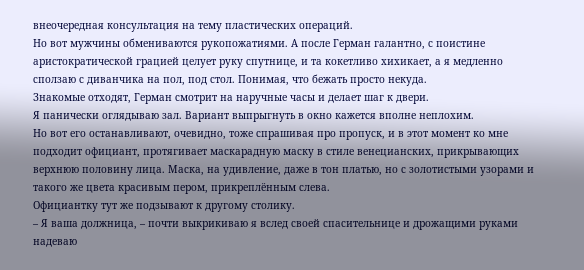внеочередная консультация на тему пластических операций.
Но вот мужчины обмениваются рукопожатиями. А после Герман галантно, с поистине аристократической грацией целует руку спутнице, и та кокетливо хихикает, а я медленно сползаю с диванчика на пол, под стол. Понимая, что бежать просто некуда.
Знакомые отходят, Герман смотрит на наручные часы и делает шаг к двери.
Я панически оглядываю зал. Вариант выпрыгнуть в окно кажется вполне неплохим.
Но вот его останавливают, очевидно, тоже спрашивая про пропуск, и в этот момент ко мне подходит официант, протягивает маскарадную маску в стиле венецианских, прикрывающих верхнюю половину лица. Маска, на удивление, даже в тон платью, но с золотистыми узорами и такого же цвета красивым пером, прикреплённым слева.
Официантку тут же подзывают к другому столику.
– Я ваша должница, – почти выкрикиваю я вслед своей спасительнице и дрожащими руками надеваю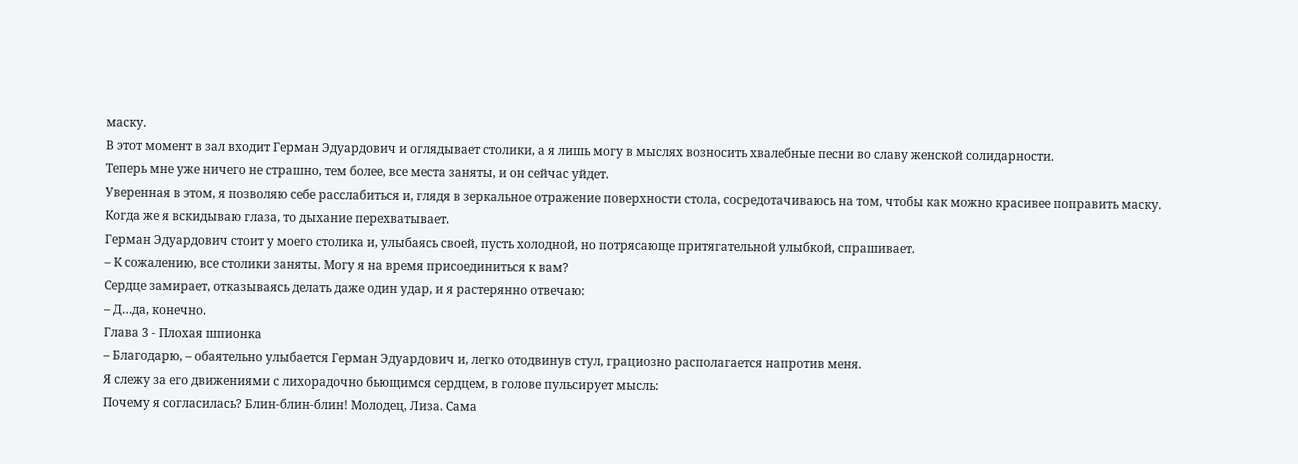маску.
В этот момент в зал входит Герман Эдуардович и оглядывает столики, а я лишь могу в мыслях возносить хвалебные песни во славу женской солидарности.
Теперь мне уже ничего не страшно, тем более, все места заняты, и он сейчас уйдет.
Уверенная в этом, я позволяю себе расслабиться и, глядя в зеркальное отражение поверхности стола, сосредотачиваюсь на том, чтобы как можно красивее поправить маску.
Когда же я вскидываю глаза, то дыхание перехватывает.
Герман Эдуардович стоит у моего столика и, улыбаясь своей, пусть холодной, но потрясающе притягательной улыбкой, спрашивает.
– К сожалению, все столики заняты. Могу я на время присоединиться к вам?
Сердце замирает, отказываясь делать даже один удар, и я растерянно отвечаю:
– Д…да, конечно.
Глава 3 - Плохая шпионка
– Благодарю, – обаятельно улыбается Герман Эдуардович и, легко отодвинув стул, грациозно располагается напротив меня.
Я слежу за его движениями с лихорадочно бьющимся сердцем, в голове пульсирует мысль:
Почему я согласилась? Блин-блин-блин! Молодец, Лиза. Сама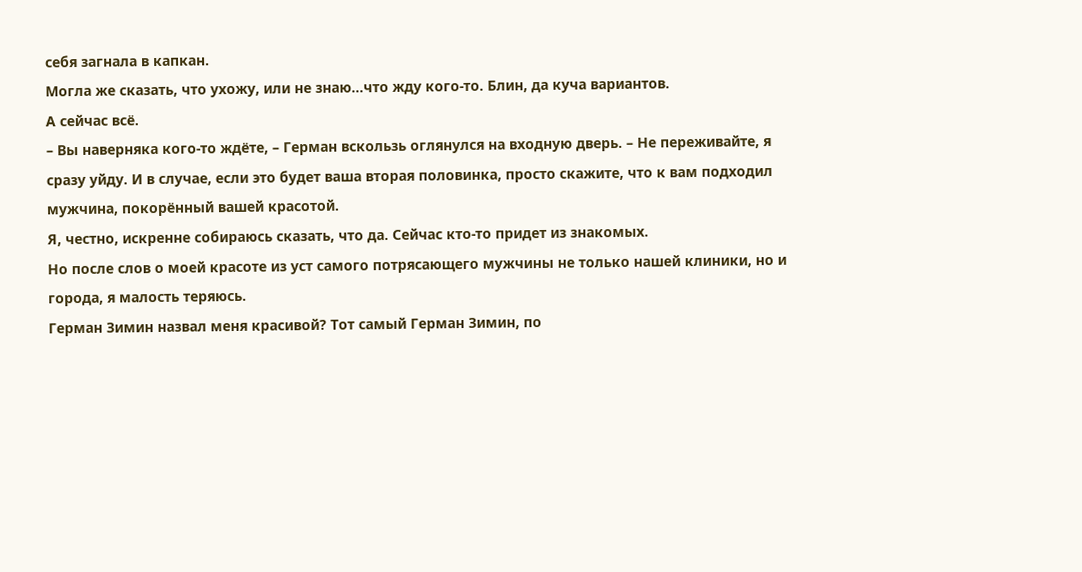себя загнала в капкан.
Могла же сказать, что ухожу, или не знаю…что жду кого-то. Блин, да куча вариантов.
А сейчас всё.
– Вы наверняка кого-то ждёте, – Герман вскользь оглянулся на входную дверь. – Не переживайте, я сразу уйду. И в случае, если это будет ваша вторая половинка, просто скажите, что к вам подходил мужчина, покорённый вашей красотой.
Я, честно, искренне собираюсь сказать, что да. Сейчас кто-то придет из знакомых.
Но после слов о моей красоте из уст самого потрясающего мужчины не только нашей клиники, но и города, я малость теряюсь.
Герман Зимин назвал меня красивой? Тот самый Герман Зимин, по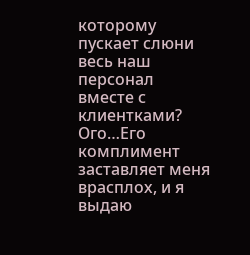которому пускает слюни весь наш персонал вместе с клиентками?
Ого…Его комплимент заставляет меня врасплох, и я выдаю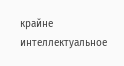крайне интеллектуальное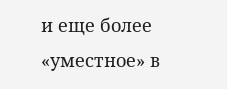и еще более «уместное» в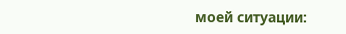моей ситуации: